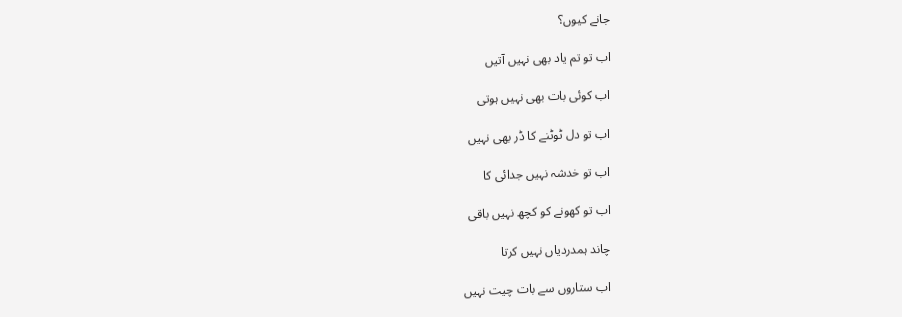جانے کیوں؟

اب تو تم یاد بھی نہیں آتیں

اب کوئی بات بھی نہیں ہوتی

اب تو دل ٹوٹنے کا ڈر بھی نہیں

اب تو خدشہ نہیں جدائی کا

اب تو کھونے کو کچھ نہیں باقی

چاند ہمدردیاں نہیں کرتا

اب ستاروں سے بات چیت نہیں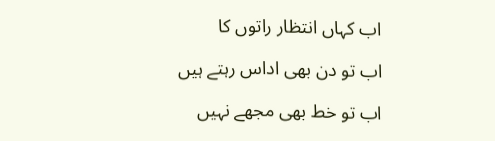اب کہاں انتظار راتوں کا

اب تو دن بھی اداس رہتے ہیں

اب تو خط بھی مجھے نہیں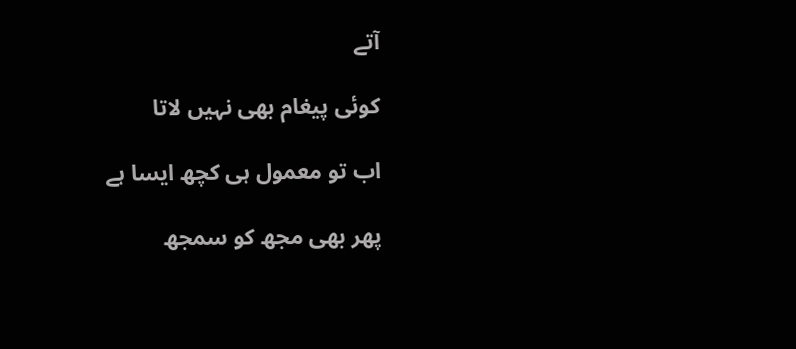آتے

کوئی پیغام بھی نہیں لاتا

اب تو معمول ہی کچھ ایسا ہے

پھر بھی مجھ کو سمجھ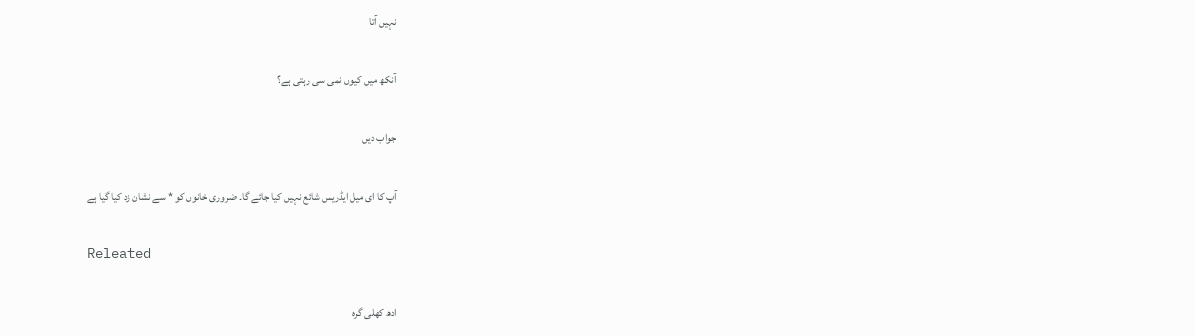نہیں آتا

آنکھ میں کیوں نمی سی رہتی ہے؟

جواب دیں

آپ کا ای میل ایڈریس شائع نہیں کیا جائے گا۔ ضروری خانوں کو * سے نشان زد کیا گیا ہے

Releated

ادھ کھلی گرہ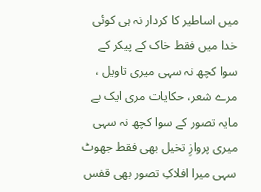میں اساطیر کا کردار نہ ہی کوئی خدا میں فقط خاک کے پیکر کے سوا کچھ نہ سہی میری تاویل ، مرے شعر، حکایات مری ایک بے مایہ تصور کے سوا کچھ نہ سہی میری پروازِ تخیل بھی فقط جھوٹ سہی میرا افلاکِ تصور بھی قفس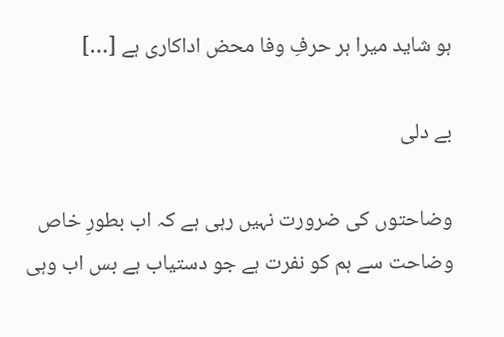ہو شاید میرا ہر حرفِ وفا محض اداکاری ہے […]

بے دلی

وضاحتوں کی ضرورت نہیں رہی ہے کہ اب بطورِ خاص وضاحت سے ہم کو نفرت ہے جو دستیاب ہے بس اب وہی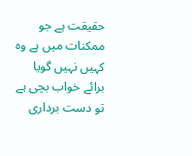حقیقت ہے جو ممکنات میں ہے وہ کہیں نہیں گویا برائے خواب بچی ہے تو دست برداری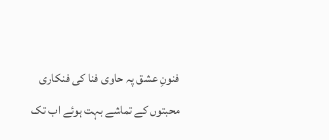فنونِ عشق پہ حاوی فنا کی فنکاری محبتوں کے تماشے بہت ہوئے اب تک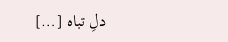دلِ تباہ […]